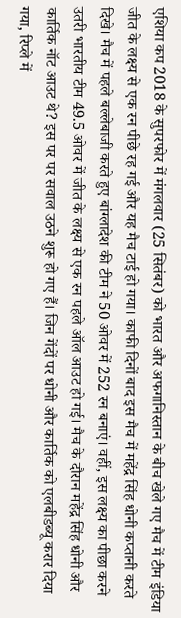एशिया कप 2018 के सुपरफोर में मंगलवार (25 सितंबर) को भारत और अफगानिस्तान के बीच खेले गए मैच में टीम इंडिया जीत के लक्ष्य से एक रन पीछे रह गई और यह मैच टाई हो गया। काफी दिनों बाद इस मैच में महेंद्र सिंह धोनी कप्तानी करते दिखे। मैच में पहले बल्लेबाजी करते हुए बांग्लादेश की टीम ने 50 ओवर में 252 रन बनाएं। वहीं, इस लक्ष्य का पीछा करने उतरी भारतीय टीम 49.5 ओवर में जीत के लक्ष्य से एक रन पहले ऑल आउट हो गई। मैच के दौरान महेंद्र सिंह धोनी और कार्तिक नॉट आउट थे? इस पर पर सवाल उठने शुरू हो गए हैं। जिन गेंदों पर धोनी और कार्तिक को एलबीडब्यू करार दिया गया, रिप्ले में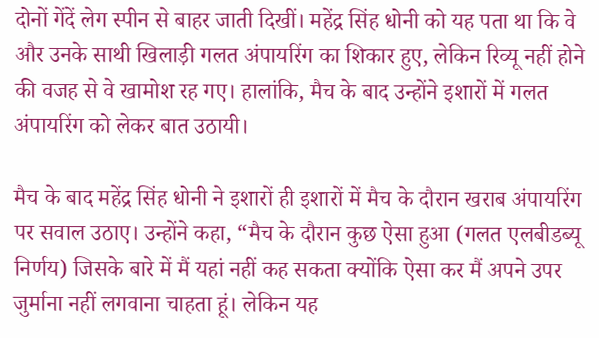दोनों गेंदें लेग स्पीन से बाहर जाती दिखीं। महेंद्र सिंह धोनी को यह पता था कि वे और उनके साथी खिलाड़ी गलत अंपायरिंग का शिकार हुए, लेकिन रिव्यू नहीं होने की वजह से वे खामोश रह गए। हालांकि, मैच के बाद उन्होंने इशारों में गलत अंपायरिंग को लेकर बात उठायी।

मैच के बाद महेंद्र सिंह धोनी ने इशारों ही इशारों में मैच के दौरान खराब अंपायरिंग पर सवाल उठाए। उन्होंने कहा, “मैच के दौरान कुछ ऐसा हुआ (गलत एलबीडब्यू निर्णय) जिसके बारे में मैं यहां नहीं कह सकता क्योंकि ऐसा कर मैं अपने उपर जुर्माना नहीं लगवाना चाहता हूं। लेकिन यह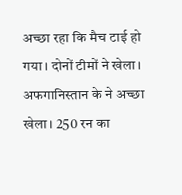अच्छा रहा कि मैच टाई हो गया। दोनों टीमों ने खेला। अफगानिस्तान के ने अच्छा खेला। 250 रन का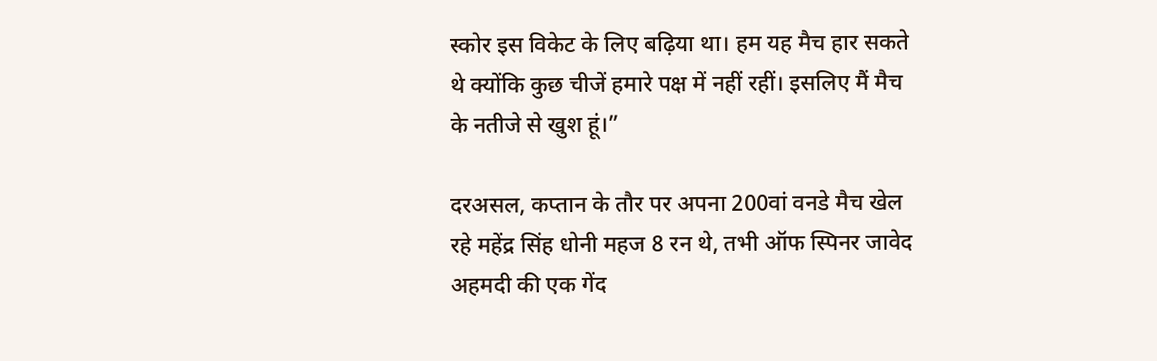स्कोर इस विकेट के लिए बढ़िया था। हम यह मैच हार सकते थे क्योंकि कुछ चीजें हमारे पक्ष में नहीं रहीं। इसलिए मैं मैच के नतीजे से खुश हूं।”

दरअसल, कप्तान के तौर पर अपना 200वां वनडे मैच खेल रहे महेंद्र सिंह धोनी महज 8 रन थे, तभी ऑफ स्पिनर जावेद अहमदी की एक गेंद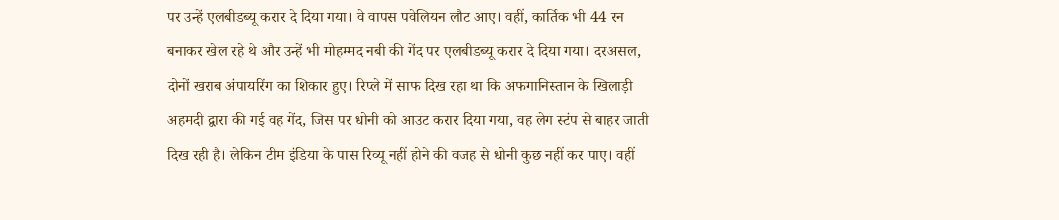पर उन्हें एलबीडब्यू करार दे दिया गया। वे वापस पवेलियन लौट आए। वहीं, कार्तिक भी 44 रन बनाकर खेल रहे थे और उन्हें भी मोहम्मद नबी की गेंद पर एलबीडब्यू करार दे दिया गया। दरअसल, दोनों खराब अंपायरिंग का शिकार हुए। रिप्ले में साफ दिख रहा था कि अफगानिस्तान के खिलाड़ी अहमदी द्वारा की गई वह गेंद, जिस पर धोनी को आउट करार दिया गया, वह लेग स्टंप से बाहर जाती दिख रही है। लेकिन टीम इंडिया के पास रिव्यू नहीं होने की वजह से धोनी कुछ नहीं कर पाए। वहीं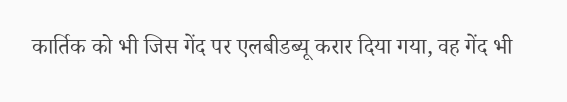कार्तिक को भी जिस गेंद पर एलबीडब्यू करार दिया गया, वह गेंद भी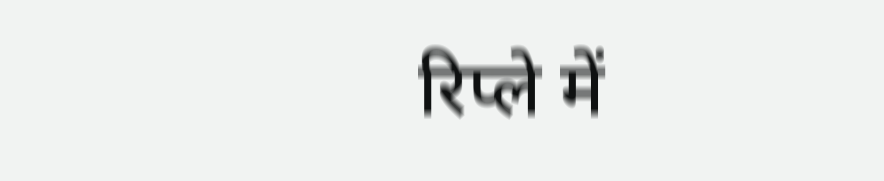रिप्ले में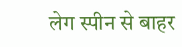लेग स्पीन से बाहर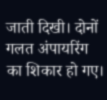जाती दिखी। दोनों गलत अंपायरिंग का शिकार हो गए।